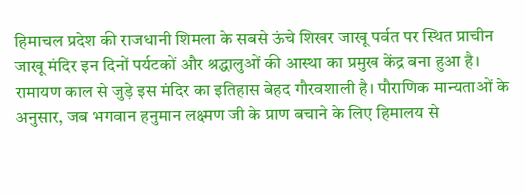हिमाचल प्रदेश की राजधानी शिमला के सबसे ऊंचे शिखर जाखू पर्वत पर स्थित प्राचीन जाखू मंदिर इन दिनों पर्यटकों और श्रद्धालुओं की आस्था का प्रमुख केंद्र बना हुआ है। रामायण काल से जुड़े इस मंदिर का इतिहास बेहद गौरवशाली है। पौराणिक मान्यताओं के अनुसार, जब भगवान हनुमान लक्ष्मण जी के प्राण बचाने के लिए हिमालय से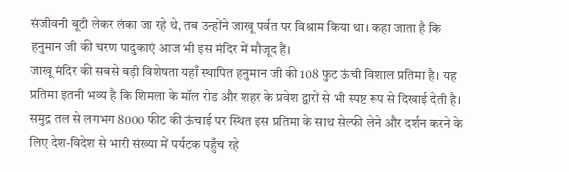संजीवनी बूटी लेकर लंका जा रहे थे, तब उन्होंने जाखू पर्वत पर विश्राम किया था। कहा जाता है कि हनुमान जी की चरण पादुकाएं आज भी इस मंदिर में मौजूद हैं।
जाखू मंदिर की सबसे बड़ी विशेषता यहाँ स्थापित हनुमान जी की 108 फुट ऊंची विशाल प्रतिमा है। यह प्रतिमा इतनी भव्य है कि शिमला के मॉल रोड और शहर के प्रवेश द्वारों से भी स्पष्ट रूप से दिखाई देती है। समुद्र तल से लगभग 8000 फीट की ऊंचाई पर स्थित इस प्रतिमा के साथ सेल्फी लेने और दर्शन करने के लिए देश-विदेश से भारी संख्या में पर्यटक पहुँच रहे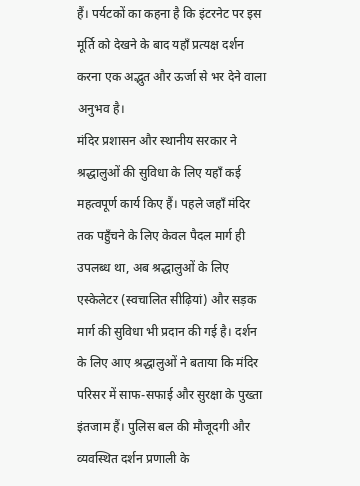हैं। पर्यटकों का कहना है कि इंटरनेट पर इस मूर्ति को देखने के बाद यहाँ प्रत्यक्ष दर्शन करना एक अद्भुत और ऊर्जा से भर देने वाला अनुभव है।
मंदिर प्रशासन और स्थानीय सरकार ने श्रद्धालुओं की सुविधा के लिए यहाँ कई महत्वपूर्ण कार्य किए हैं। पहले जहाँ मंदिर तक पहुँचने के लिए केवल पैदल मार्ग ही उपलब्ध था, अब श्रद्धालुओं के लिए एस्केलेटर (स्वचालित सीढ़ियां) और सड़क मार्ग की सुविधा भी प्रदान की गई है। दर्शन के लिए आए श्रद्धालुओं ने बताया कि मंदिर परिसर में साफ-सफाई और सुरक्षा के पुख्ता इंतजाम हैं। पुलिस बल की मौजूदगी और व्यवस्थित दर्शन प्रणाली के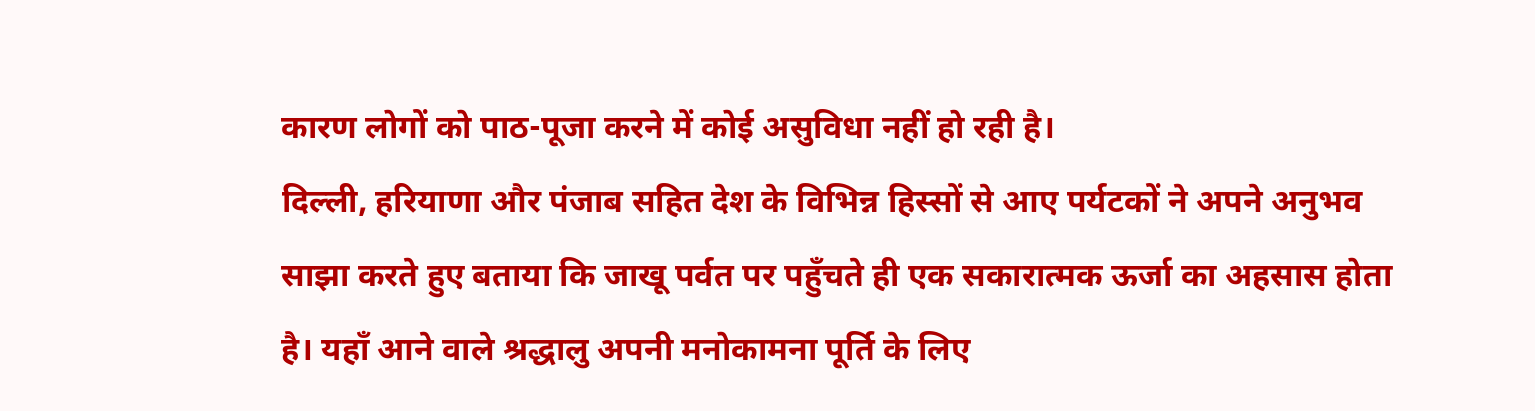कारण लोगों को पाठ-पूजा करने में कोई असुविधा नहीं हो रही है।
दिल्ली, हरियाणा और पंजाब सहित देश के विभिन्न हिस्सों से आए पर्यटकों ने अपने अनुभव साझा करते हुए बताया कि जाखू पर्वत पर पहुँचते ही एक सकारात्मक ऊर्जा का अहसास होता है। यहाँ आने वाले श्रद्धालु अपनी मनोकामना पूर्ति के लिए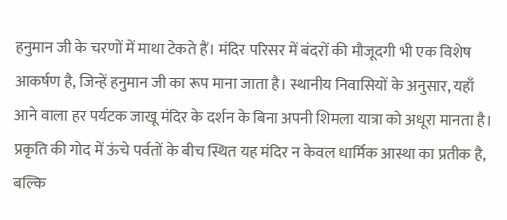हनुमान जी के चरणों में माथा टेकते हैं। मंदिर परिसर में बंदरों की मौजूदगी भी एक विशेष आकर्षण है, जिन्हें हनुमान जी का रूप माना जाता है। स्थानीय निवासियों के अनुसार, यहाँ आने वाला हर पर्यटक जाखू मंदिर के दर्शन के बिना अपनी शिमला यात्रा को अधूरा मानता है। प्रकृति की गोद में ऊंचे पर्वतों के बीच स्थित यह मंदिर न केवल धार्मिक आस्था का प्रतीक है, बल्कि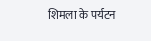शिमला के पर्यटन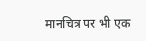मानचित्र पर भी एक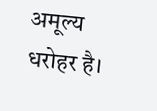अमूल्य धरोहर है।